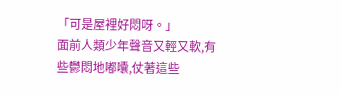「可是屋裡好悶呀。」
面前人類少年聲音又輕又軟,有些鬱悶地嘟囔,仗著這些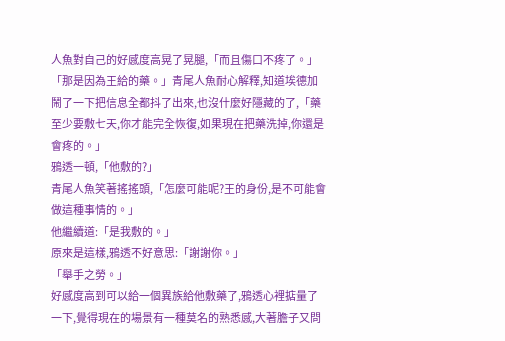人魚對自己的好感度高晃了晃腿,「而且傷口不疼了。」
「那是因為王給的藥。」青尾人魚耐心解釋,知道埃德加鬧了一下把信息全都抖了出來,也沒什麼好隱藏的了,「藥至少要敷七天,你才能完全恢復,如果現在把藥洗掉,你還是會疼的。」
鴉透一頓,「他敷的?」
青尾人魚笑著搖搖頭,「怎麼可能呢?王的身份,是不可能會做這種事情的。」
他繼續道:「是我敷的。」
原來是這樣,鴉透不好意思:「謝謝你。」
「舉手之勞。」
好感度高到可以給一個異族給他敷藥了,鴉透心裡掂量了一下,覺得現在的場景有一種莫名的熟悉感,大著膽子又問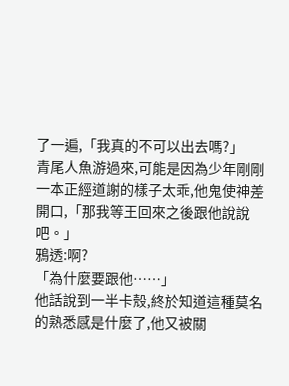了一遍,「我真的不可以出去嗎?」
青尾人魚游過來,可能是因為少年剛剛一本正經道謝的樣子太乖,他鬼使神差開口,「那我等王回來之後跟他說說吧。」
鴉透:啊?
「為什麼要跟他……」
他話說到一半卡殼,終於知道這種莫名的熟悉感是什麼了,他又被關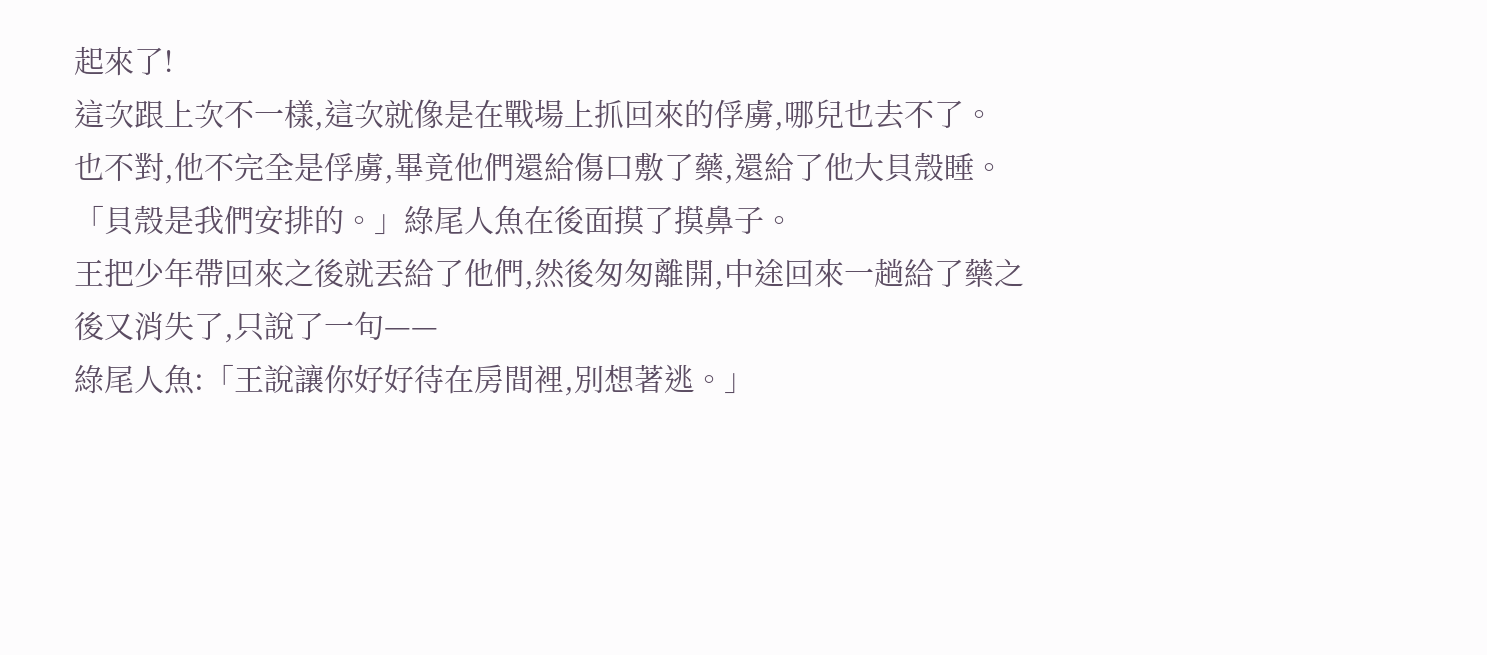起來了!
這次跟上次不一樣,這次就像是在戰場上抓回來的俘虜,哪兒也去不了。
也不對,他不完全是俘虜,畢竟他們還給傷口敷了藥,還給了他大貝殼睡。
「貝殼是我們安排的。」綠尾人魚在後面摸了摸鼻子。
王把少年帶回來之後就丟給了他們,然後匆匆離開,中途回來一趟給了藥之後又消失了,只說了一句——
綠尾人魚:「王說讓你好好待在房間裡,別想著逃。」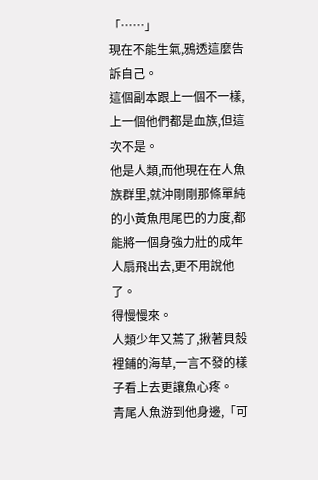「……」
現在不能生氣,鴉透這麼告訴自己。
這個副本跟上一個不一樣,上一個他們都是血族,但這次不是。
他是人類,而他現在在人魚族群里,就沖剛剛那條單純的小黃魚甩尾巴的力度,都能將一個身強力壯的成年人扇飛出去,更不用說他了。
得慢慢來。
人類少年又蔫了,揪著貝殼裡鋪的海草,一言不發的樣子看上去更讓魚心疼。
青尾人魚游到他身邊,「可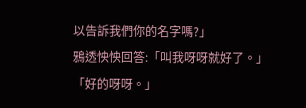以告訴我們你的名字嗎?」
鴉透怏怏回答:「叫我呀呀就好了。」
「好的呀呀。」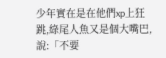少年實在是在他們xp上狂跳,綠尾人魚又是個大嘴巴,說:「不要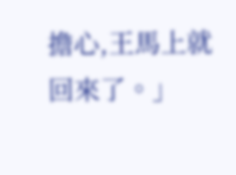擔心,王馬上就回來了。」